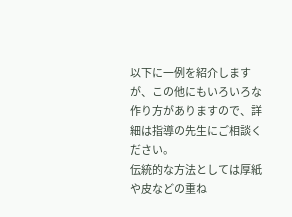以下に一例を紹介しますが、この他にもいろいろな作り方がありますので、詳細は指導の先生にご相談ください。
伝統的な方法としては厚紙や皮などの重ね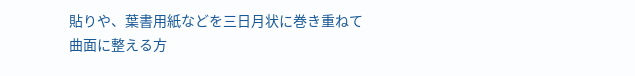貼りや、葉書用紙などを三日月状に巻き重ねて曲面に整える方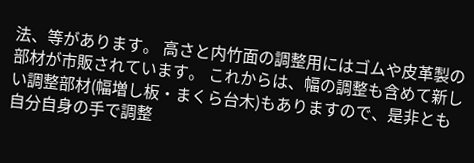法、等があります。 高さと内竹面の調整用にはゴムや皮革製の部材が市販されています。 これからは、幅の調整も含めて新しい調整部材(幅増し板・まくら台木)もありますので、是非とも自分自身の手で調整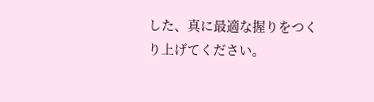した、真に最適な握りをつくり上げてください。